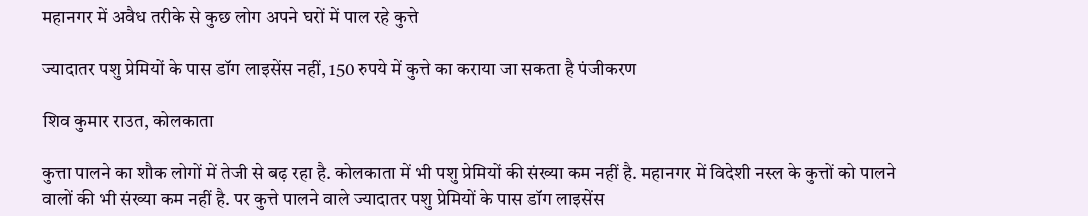महानगर में अवैध तरीके से कुछ लोग अपने घरों में पाल रहे कुत्ते

ज्यादातर पशु प्रेमियों के पास डॉग लाइसेंस नहीं, 150 रुपये में कुत्ते का कराया जा सकता है पंजीकरण

शिव कुमार राउत, कोलकाता

कुत्ता पालने का शौक लोगों में तेजी से बढ़ रहा है. कोलकाता में भी पशु प्रेमियों की संख्या कम नहीं है. महानगर में विदेशी नस्ल के कुत्तों को पालने वालों की भी संख्या कम नहीं है. पर कुत्ते पालने वाले ज्यादातर पशु प्रेमियों के पास डॉग लाइसेंस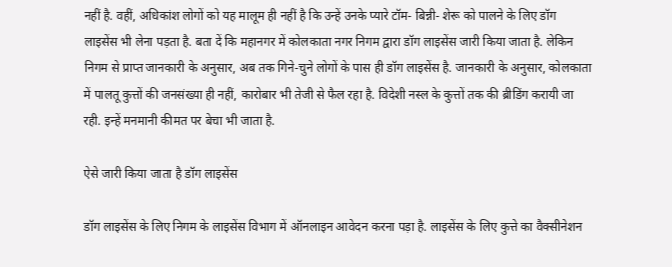नहीं है. वहीं, अधिकांश लोगों को यह मालूम ही नहीं है कि उन्हें उनके प्यारे टॉम- बिन्नी- शेरू को पालने के लिए डॉग लाइसेंस भी लेना पड़ता है. बता दें कि महानगर में कोलकाता नगर निगम द्वारा डॉग लाइसेंस जारी किया जाता है. लेकिन निगम से प्राप्त जानकारी के अनुसार, अब तक गिने-चुने लोगों के पास ही डॉग लाइसेंस है. जानकारी के अनुसार, कोलकाता में पालतू कुत्तों की जनसंख्या ही नहीं, कारोबार भी तेजी से फैल रहा है. विदेशी नस्ल के कुत्तों तक की ब्रीडिंग करायी जा रही. इन्हें मनमानी कीमत पर बेचा भी जाता है.

ऐसे जारी किया जाता है डॉग लाइसेंस

डॉग लाइसेंस के लिए निगम के लाइसेंस विभाग में ऑनलाइन आवेदन करना पड़ा है. लाइसेंस के लिए कुत्ते का वैक्सीनेशन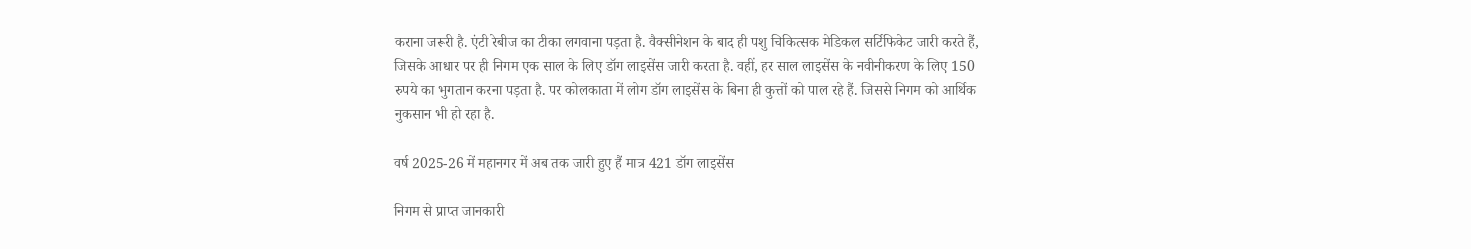कराना जरूरी है. एंटी रेबीज का टीका लगवाना पड़ता है. वैक्सीनेशन के बाद ही पशु चिकित्सक मेडिकल सर्टिफिकेट जारी करते हैं, जिसके आधार पर ही निगम एक साल के लिए डॉग लाइसेंस जारी करता है. वहीं, हर साल लाइसेंस के नवीनीकरण के लिए 150 रुपये का भुगतान करना पड़ता है. पर कोलकाता में लोग डॉग लाइसेंस के बिना ही कुत्तों को पाल रहे हैं. जिससे निगम को आर्थिक नुकसान भी हो रहा है.

वर्ष 2025-26 में महानगर में अब तक जारी हुए हैं मात्र 421 डॉग लाइसेंस

निगम से प्राप्त जानकारी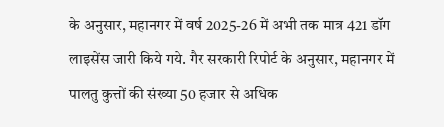के अनुसार, महानगर में वर्ष 2025-26 में अभी तक मात्र 421 डॉग लाइसेंस जारी किये गये. गैर सरकारी रिपोर्ट के अनुसार, महानगर में पालतु कुत्तों की संख्या 50 हजार से अधिक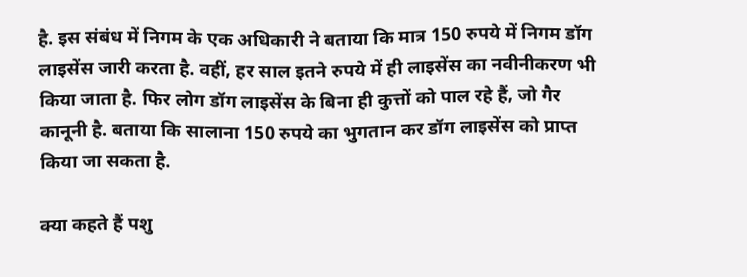है. इस संबंध में निगम के एक अधिकारी ने बताया कि मात्र 150 रुपये में निगम डॉग लाइसेंस जारी करता है. वहीं, हर साल इतने रुपये में ही लाइसेंस का नवीनीकरण भी किया जाता है. फिर लोग डॉग लाइसेंस के बिना ही कुत्तों को पाल रहे हैं, जो गैर कानूनी है. बताया कि सालाना 150 रुपये का भुगतान कर डॉग लाइसेंस को प्राप्त किया जा सकता है.

क्या कहते हैं पशु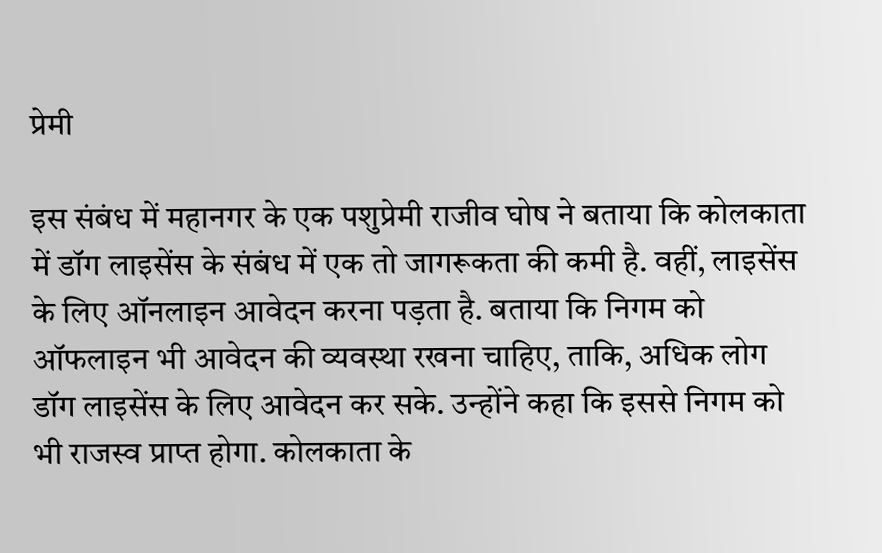प्रेमी

इस संबंध में महानगर के एक पशुप्रेमी राजीव घोष ने बताया कि कोलकाता में डॉग लाइसेंस के संबंध में एक तो जागरूकता की कमी है. वहीं, लाइसेंस के लिए ऑनलाइन आवेदन करना पड़ता है. बताया कि निगम को ऑफलाइन भी आवेदन की व्यवस्था रखना चाहिए, ताकि, अधिक लोग डॉग लाइसेंस के लिए आवेदन कर सके. उन्होंने कहा कि इससे निगम को भी राजस्व प्राप्त होगा. कोलकाता के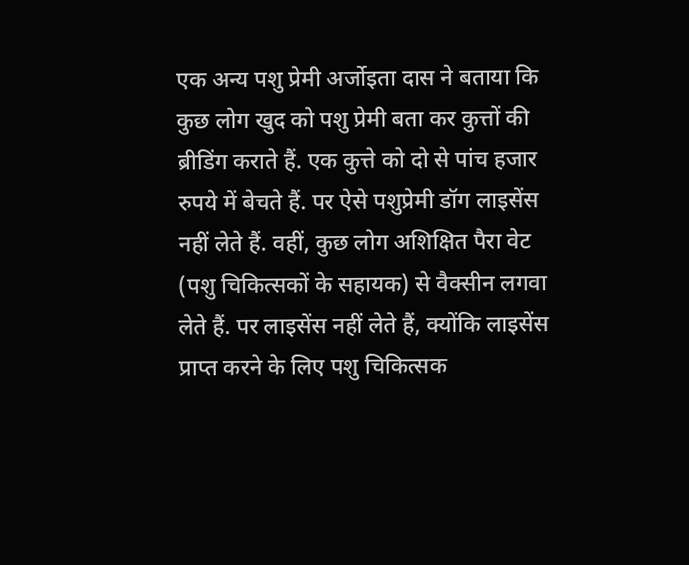एक अन्य पशु प्रेमी अर्जोइता दास ने बताया कि कुछ लोग खुद को पशु प्रेमी बता कर कुत्तों की ब्रीडिंग कराते हैं. एक कुत्ते को दो से पांच हजार रुपये में बेचते हैं. पर ऐसे पशुप्रेमी डॉग लाइसेंस नहीं लेते हैं. वहीं, कुछ लोग अशिक्षित पैरा वेट (पशु चिकित्सकों के सहायक) से वैक्सीन लगवा लेते हैं. पर लाइसेंस नहीं लेते हैं, क्योंकि लाइसेंस प्राप्त करने के लिए पशु चिकित्सक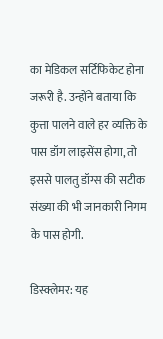का मेडिकल सर्टिफिकेट होना जरूरी है. उन्होंने बताया कि कुत्ता पालने वाले हर व्यक्ति के पास डॉग लाइसेंस होगा, तो इससे पालतु डॉग्स की सटीक संख्या की भी जानकारी निगम के पास होगी.

डिस्क्लेमर: यह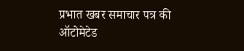प्रभात खबर समाचार पत्र की ऑटोमेटेड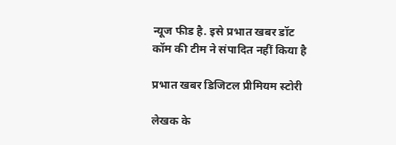न्यूज फीड है. इसे प्रभात खबर डॉट कॉम की टीम ने संपादित नहीं किया है

प्रभात खबर डिजिटल प्रीमियम स्टोरी

लेखक के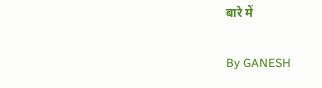बारे में

By GANESH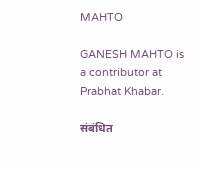MAHTO

GANESH MAHTO is a contributor at Prabhat Khabar.

संबंधित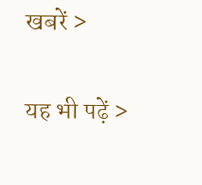खबरें >

यह भी पढ़ें >